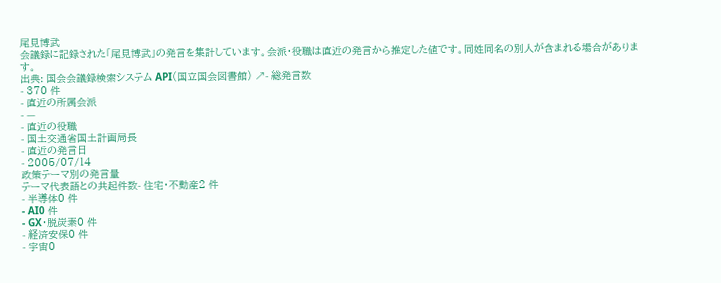尾見博武
会議録に記録された「尾見博武」の発言を集計しています。会派・役職は直近の発言から推定した値です。同姓同名の別人が含まれる場合があります。
出典: 国会会議録検索システム API(国立国会図書館) ↗- 総発言数
- 370 件
- 直近の所属会派
- —
- 直近の役職
- 国土交通省国土計画局長
- 直近の発言日
- 2005/07/14
政策テーマ別の発言量
テーマ代表語との共起件数- 住宅・不動産2 件
- 半導体0 件
- AI0 件
- GX・脱炭素0 件
- 経済安保0 件
- 宇宙0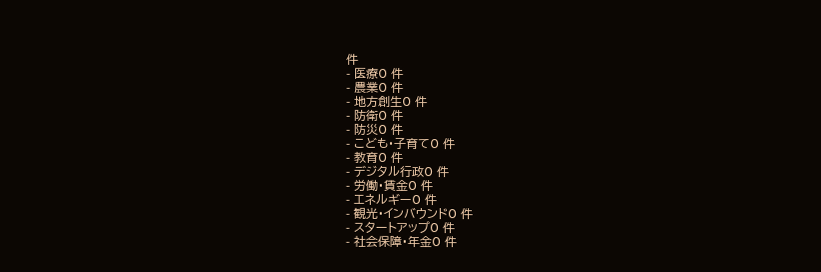件
- 医療0 件
- 農業0 件
- 地方創生0 件
- 防衛0 件
- 防災0 件
- こども・子育て0 件
- 教育0 件
- デジタル行政0 件
- 労働・賃金0 件
- エネルギー0 件
- 観光・インバウンド0 件
- スタートアップ0 件
- 社会保障・年金0 件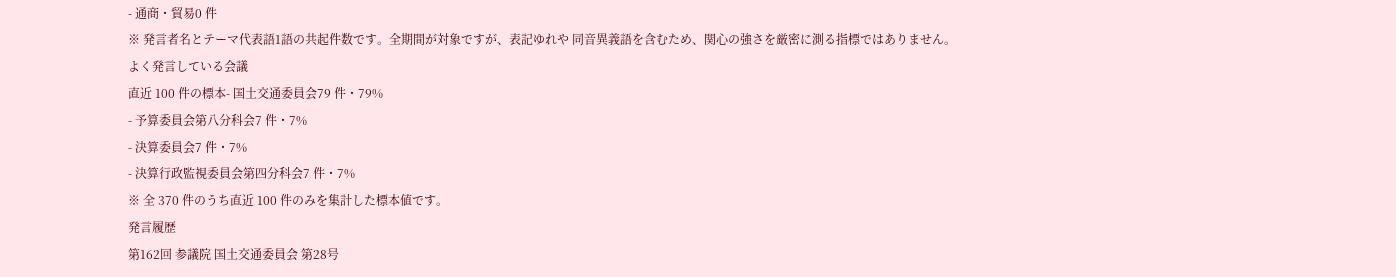- 通商・貿易0 件
※ 発言者名とテーマ代表語1語の共起件数です。全期間が対象ですが、表記ゆれや 同音異義語を含むため、関心の強さを厳密に測る指標ではありません。
よく発言している会議
直近 100 件の標本- 国土交通委員会79 件・79%
- 予算委員会第八分科会7 件・7%
- 決算委員会7 件・7%
- 決算行政監視委員会第四分科会7 件・7%
※ 全 370 件のうち直近 100 件のみを集計した標本値です。
発言履歴
第162回 参議院 国土交通委員会 第28号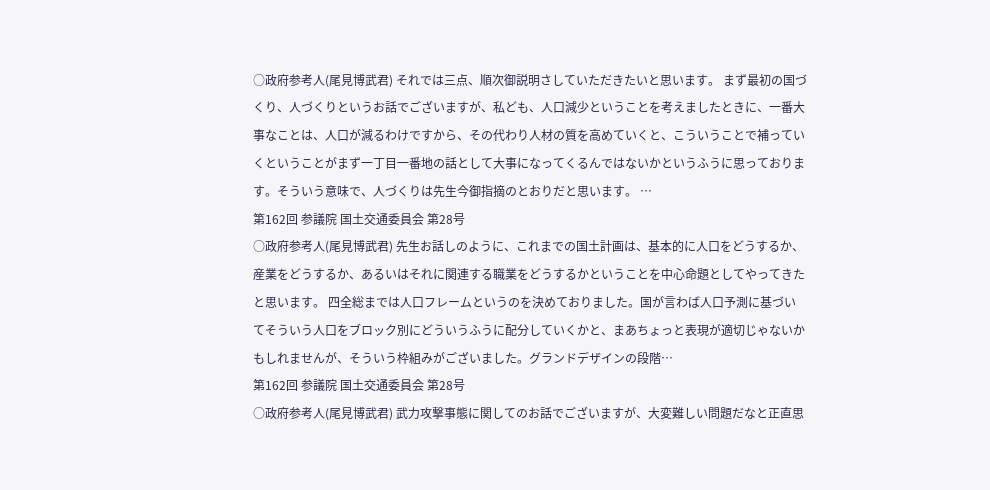○政府参考人(尾見博武君) それでは三点、順次御説明さしていただきたいと思います。 まず最初の国づくり、人づくりというお話でございますが、私ども、人口減少ということを考えましたときに、一番大事なことは、人口が減るわけですから、その代わり人材の質を高めていくと、こういうことで補っていくということがまず一丁目一番地の話として大事になってくるんではないかというふうに思っております。そういう意味で、人づくりは先生今御指摘のとおりだと思います。 …
第162回 参議院 国土交通委員会 第28号
○政府参考人(尾見博武君) 先生お話しのように、これまでの国土計画は、基本的に人口をどうするか、産業をどうするか、あるいはそれに関連する職業をどうするかということを中心命題としてやってきたと思います。 四全総までは人口フレームというのを決めておりました。国が言わば人口予測に基づいてそういう人口をブロック別にどういうふうに配分していくかと、まあちょっと表現が適切じゃないかもしれませんが、そういう枠組みがございました。グランドデザインの段階…
第162回 参議院 国土交通委員会 第28号
○政府参考人(尾見博武君) 武力攻撃事態に関してのお話でございますが、大変難しい問題だなと正直思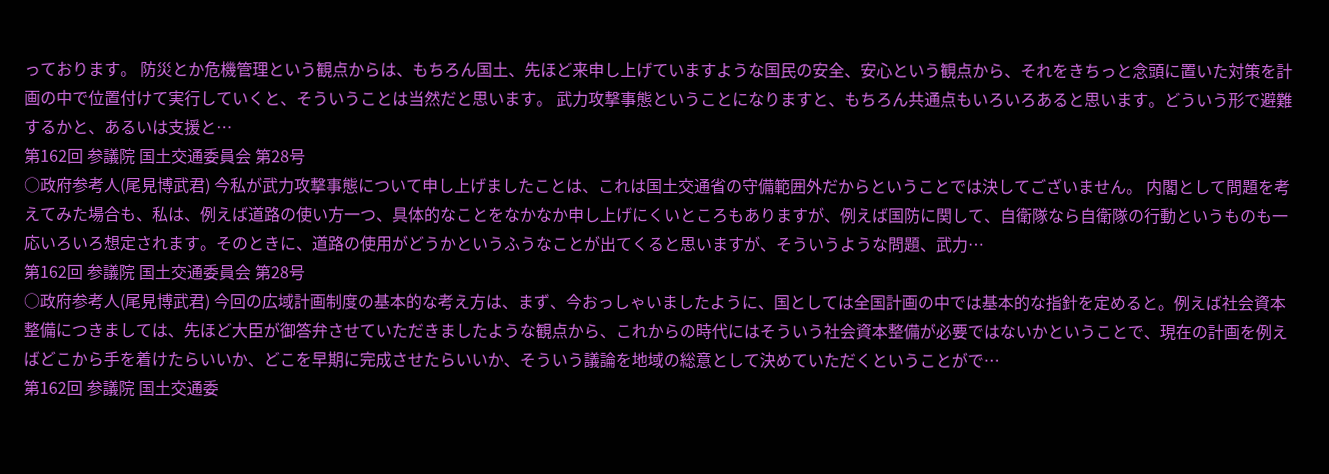っております。 防災とか危機管理という観点からは、もちろん国土、先ほど来申し上げていますような国民の安全、安心という観点から、それをきちっと念頭に置いた対策を計画の中で位置付けて実行していくと、そういうことは当然だと思います。 武力攻撃事態ということになりますと、もちろん共通点もいろいろあると思います。どういう形で避難するかと、あるいは支援と…
第162回 参議院 国土交通委員会 第28号
○政府参考人(尾見博武君) 今私が武力攻撃事態について申し上げましたことは、これは国土交通省の守備範囲外だからということでは決してございません。 内閣として問題を考えてみた場合も、私は、例えば道路の使い方一つ、具体的なことをなかなか申し上げにくいところもありますが、例えば国防に関して、自衛隊なら自衛隊の行動というものも一応いろいろ想定されます。そのときに、道路の使用がどうかというふうなことが出てくると思いますが、そういうような問題、武力…
第162回 参議院 国土交通委員会 第28号
○政府参考人(尾見博武君) 今回の広域計画制度の基本的な考え方は、まず、今おっしゃいましたように、国としては全国計画の中では基本的な指針を定めると。例えば社会資本整備につきましては、先ほど大臣が御答弁させていただきましたような観点から、これからの時代にはそういう社会資本整備が必要ではないかということで、現在の計画を例えばどこから手を着けたらいいか、どこを早期に完成させたらいいか、そういう議論を地域の総意として決めていただくということがで…
第162回 参議院 国土交通委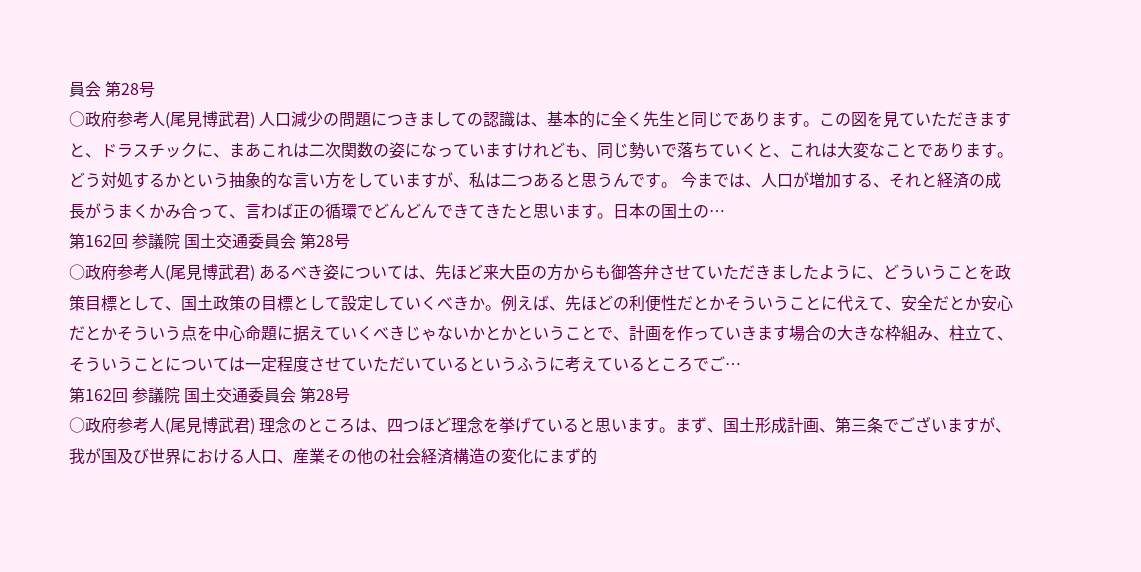員会 第28号
○政府参考人(尾見博武君) 人口減少の問題につきましての認識は、基本的に全く先生と同じであります。この図を見ていただきますと、ドラスチックに、まあこれは二次関数の姿になっていますけれども、同じ勢いで落ちていくと、これは大変なことであります。 どう対処するかという抽象的な言い方をしていますが、私は二つあると思うんです。 今までは、人口が増加する、それと経済の成長がうまくかみ合って、言わば正の循環でどんどんできてきたと思います。日本の国土の…
第162回 参議院 国土交通委員会 第28号
○政府参考人(尾見博武君) あるべき姿については、先ほど来大臣の方からも御答弁させていただきましたように、どういうことを政策目標として、国土政策の目標として設定していくべきか。例えば、先ほどの利便性だとかそういうことに代えて、安全だとか安心だとかそういう点を中心命題に据えていくべきじゃないかとかということで、計画を作っていきます場合の大きな枠組み、柱立て、そういうことについては一定程度させていただいているというふうに考えているところでご…
第162回 参議院 国土交通委員会 第28号
○政府参考人(尾見博武君) 理念のところは、四つほど理念を挙げていると思います。まず、国土形成計画、第三条でございますが、我が国及び世界における人口、産業その他の社会経済構造の変化にまず的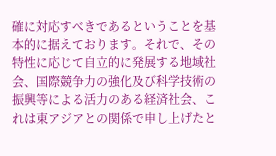確に対応すべきであるということを基本的に据えております。それで、その特性に応じて自立的に発展する地域社会、国際競争力の強化及び科学技術の振興等による活力のある経済社会、これは東アジアとの関係で申し上げたと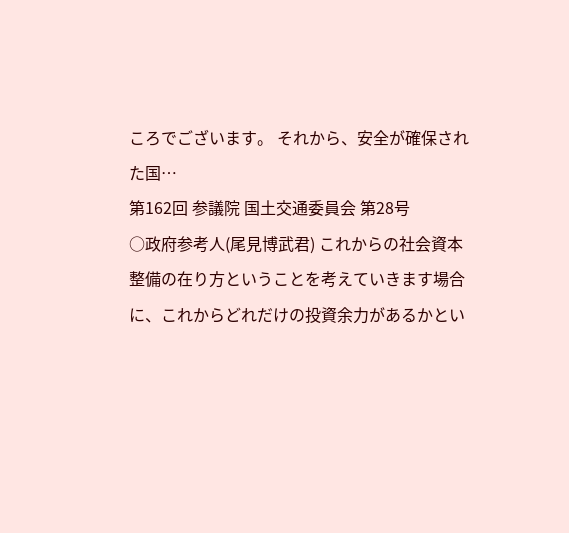ころでございます。 それから、安全が確保された国…
第162回 参議院 国土交通委員会 第28号
○政府参考人(尾見博武君) これからの社会資本整備の在り方ということを考えていきます場合に、これからどれだけの投資余力があるかとい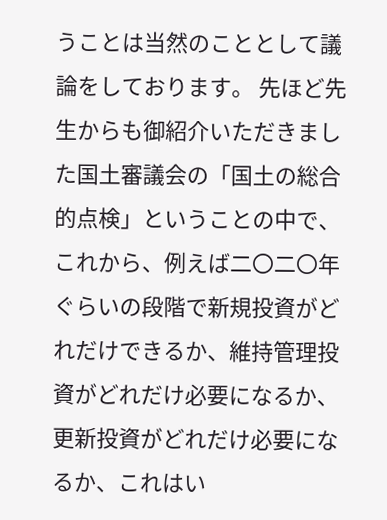うことは当然のこととして議論をしております。 先ほど先生からも御紹介いただきました国土審議会の「国土の総合的点検」ということの中で、これから、例えば二〇二〇年ぐらいの段階で新規投資がどれだけできるか、維持管理投資がどれだけ必要になるか、更新投資がどれだけ必要になるか、これはい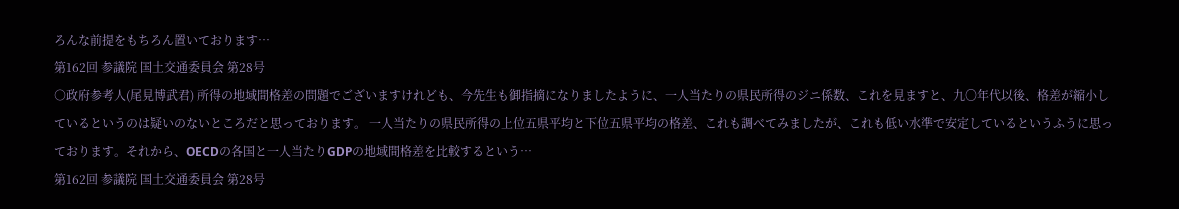ろんな前提をもちろん置いております…
第162回 参議院 国土交通委員会 第28号
○政府参考人(尾見博武君) 所得の地域間格差の問題でございますけれども、今先生も御指摘になりましたように、一人当たりの県民所得のジニ係数、これを見ますと、九〇年代以後、格差が縮小しているというのは疑いのないところだと思っております。 一人当たりの県民所得の上位五県平均と下位五県平均の格差、これも調べてみましたが、これも低い水準で安定しているというふうに思っております。それから、OECDの各国と一人当たりGDPの地域間格差を比較するという…
第162回 参議院 国土交通委員会 第28号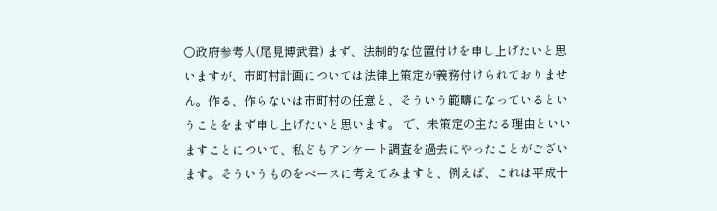○政府参考人(尾見博武君) まず、法制的な位置付けを申し上げたいと思いますが、市町村計画については法律上策定が義務付けられておりません。作る、作らないは市町村の任意と、そういう範疇になっているということをまず申し上げたいと思います。 で、未策定の主たる理由といいますことについて、私どもアンケート調査を過去にやったことがございます。そういうものをベースに考えてみますと、例えば、これは平成十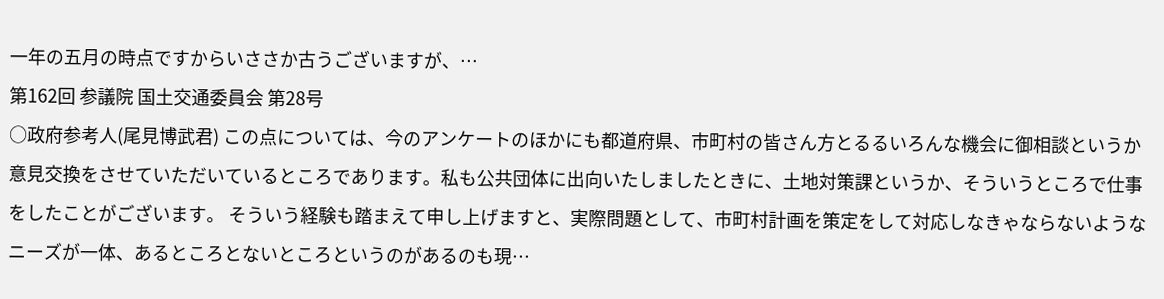一年の五月の時点ですからいささか古うございますが、…
第162回 参議院 国土交通委員会 第28号
○政府参考人(尾見博武君) この点については、今のアンケートのほかにも都道府県、市町村の皆さん方とるるいろんな機会に御相談というか意見交換をさせていただいているところであります。私も公共団体に出向いたしましたときに、土地対策課というか、そういうところで仕事をしたことがございます。 そういう経験も踏まえて申し上げますと、実際問題として、市町村計画を策定をして対応しなきゃならないようなニーズが一体、あるところとないところというのがあるのも現…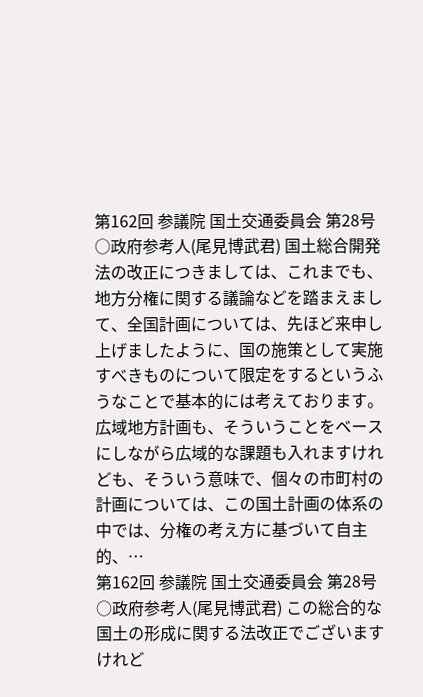第162回 参議院 国土交通委員会 第28号
○政府参考人(尾見博武君) 国土総合開発法の改正につきましては、これまでも、地方分権に関する議論などを踏まえまして、全国計画については、先ほど来申し上げましたように、国の施策として実施すべきものについて限定をするというふうなことで基本的には考えております。 広域地方計画も、そういうことをベースにしながら広域的な課題も入れますけれども、そういう意味で、個々の市町村の計画については、この国土計画の体系の中では、分権の考え方に基づいて自主的、…
第162回 参議院 国土交通委員会 第28号
○政府参考人(尾見博武君) この総合的な国土の形成に関する法改正でございますけれど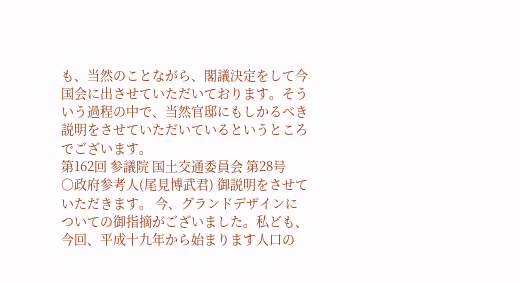も、当然のことながら、閣議決定をして今国会に出させていただいております。そういう過程の中で、当然官邸にもしかるべき説明をさせていただいているというところでございます。
第162回 参議院 国土交通委員会 第28号
○政府参考人(尾見博武君) 御説明をさせていただきます。 今、グランドデザインについての御指摘がございました。私ども、今回、平成十九年から始まります人口の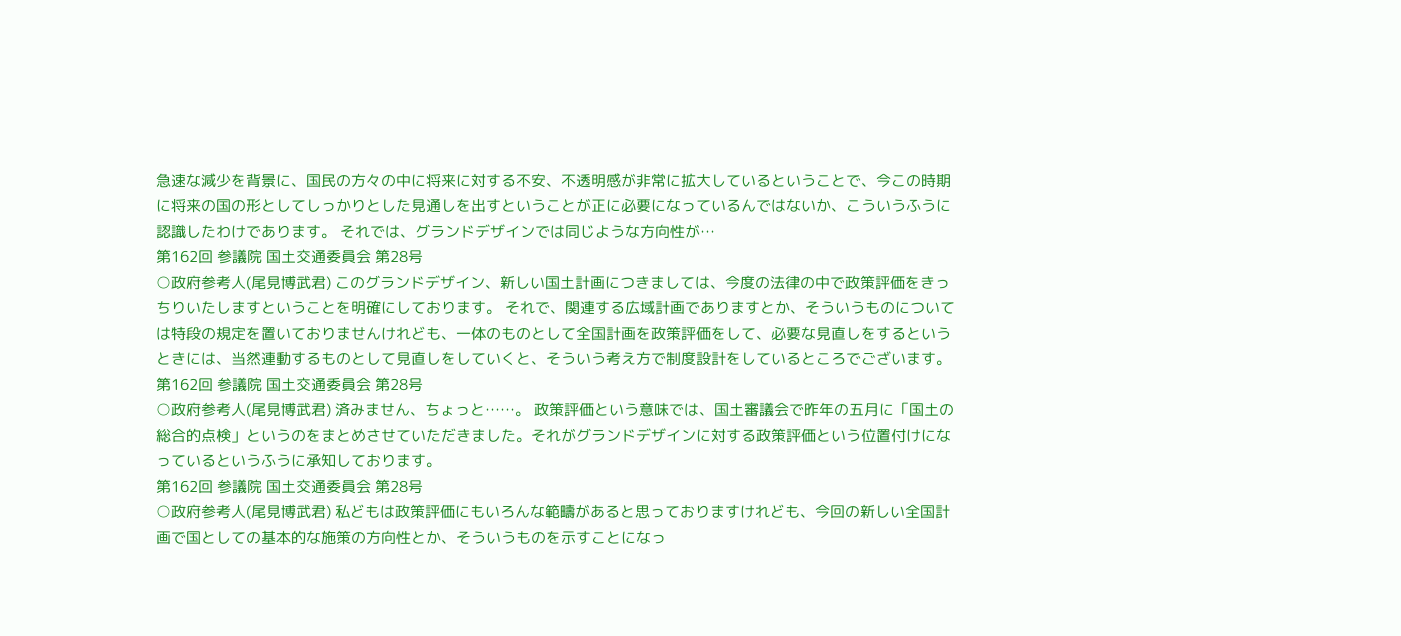急速な減少を背景に、国民の方々の中に将来に対する不安、不透明感が非常に拡大しているということで、今この時期に将来の国の形としてしっかりとした見通しを出すということが正に必要になっているんではないか、こういうふうに認識したわけであります。 それでは、グランドデザインでは同じような方向性が…
第162回 参議院 国土交通委員会 第28号
○政府参考人(尾見博武君) このグランドデザイン、新しい国土計画につきましては、今度の法律の中で政策評価をきっちりいたしますということを明確にしております。 それで、関連する広域計画でありますとか、そういうものについては特段の規定を置いておりませんけれども、一体のものとして全国計画を政策評価をして、必要な見直しをするというときには、当然連動するものとして見直しをしていくと、そういう考え方で制度設計をしているところでございます。
第162回 参議院 国土交通委員会 第28号
○政府参考人(尾見博武君) 済みません、ちょっと……。 政策評価という意味では、国土審議会で昨年の五月に「国土の総合的点検」というのをまとめさせていただきました。それがグランドデザインに対する政策評価という位置付けになっているというふうに承知しております。
第162回 参議院 国土交通委員会 第28号
○政府参考人(尾見博武君) 私どもは政策評価にもいろんな範疇があると思っておりますけれども、今回の新しい全国計画で国としての基本的な施策の方向性とか、そういうものを示すことになっ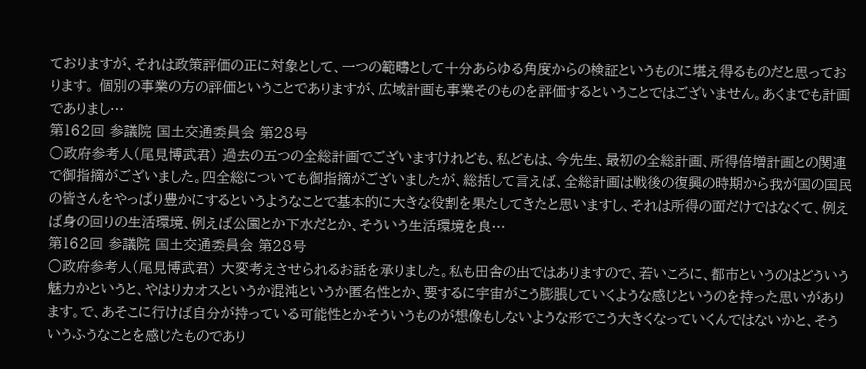ておりますが、それは政策評価の正に対象として、一つの範疇として十分あらゆる角度からの検証というものに堪え得るものだと思っております。 個別の事業の方の評価ということでありますが、広域計画も事業そのものを評価するということではございません。あくまでも計画でありまし…
第162回 参議院 国土交通委員会 第28号
○政府参考人(尾見博武君) 過去の五つの全総計画でございますけれども、私どもは、今先生、最初の全総計画、所得倍増計画との関連で御指摘がございました。四全総についても御指摘がございましたが、総括して言えば、全総計画は戦後の復興の時期から我が国の国民の皆さんをやっぱり豊かにするというようなことで基本的に大きな役割を果たしてきたと思いますし、それは所得の面だけではなくて、例えば身の回りの生活環境、例えば公園とか下水だとか、そういう生活環境を良…
第162回 参議院 国土交通委員会 第28号
○政府参考人(尾見博武君) 大変考えさせられるお話を承りました。私も田舎の出ではありますので、若いころに、都市というのはどういう魅力かというと、やはりカオスというか混沌というか匿名性とか、要するに宇宙がこう膨脹していくような感じというのを持った思いがあります。で、あそこに行けば自分が持っている可能性とかそういうものが想像もしないような形でこう大きくなっていくんではないかと、そういうふうなことを感じたものであり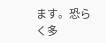ます。恐らく多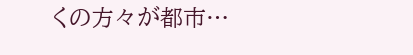くの方々が都市…